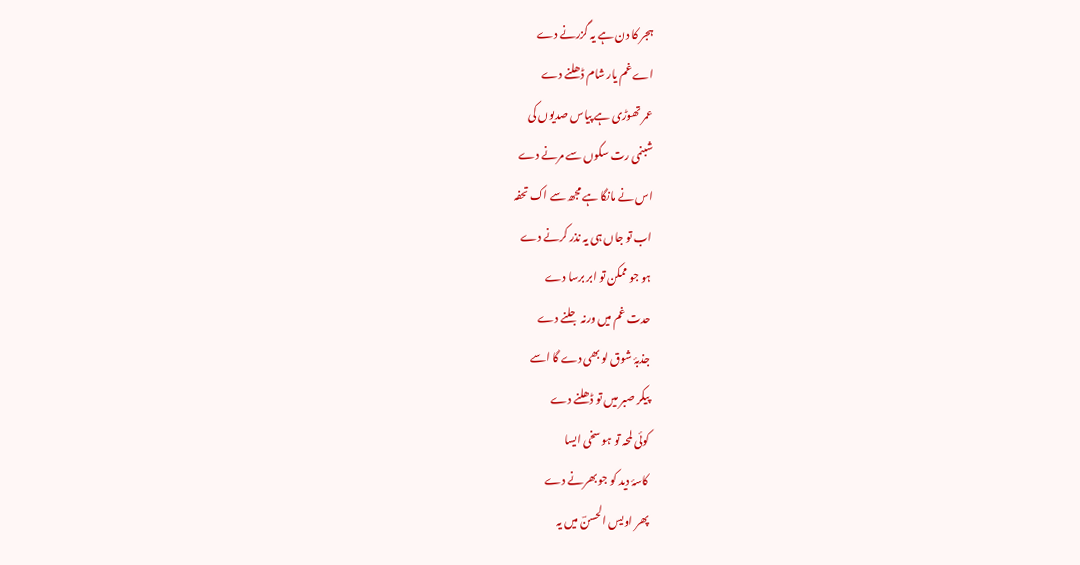ہجر کا دن ہے یہ گزرنے دے
اے غم یار شام ڈھلنے دے
عمر تھوڑی ہے پیاس صدیوں کی
شبنمی رت سکوں سے مرنے دے
اس نے مانگا ہے مجھ سے اک تحفہ
اب تو جاں ہی یہ نذر کرنے دے
ہو جو ممکن تو ابر برسا دے
حدت غم میں ورنہ جلنے دے
جذبۂ شوق لو بھی دے گا اسے
پیکر صبر میں تو ڈھلنے دے
کوئی لمحہ تو ہو سخی ایسا
کاسۂ دید کو جو بھرنے دے
پھر اویس الحسنؔ میں یہ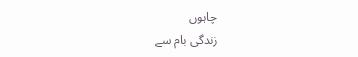چاہوں
زندگی بام سے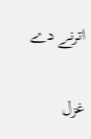اترنے دے

غزل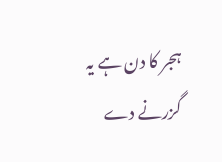ہجر کا دن ہے یہ گزرنے دے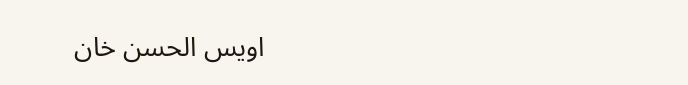اویس الحسن خان